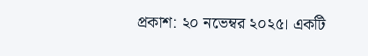প্রকাশ: ২০ নভেম্বর ২০২৫। একটি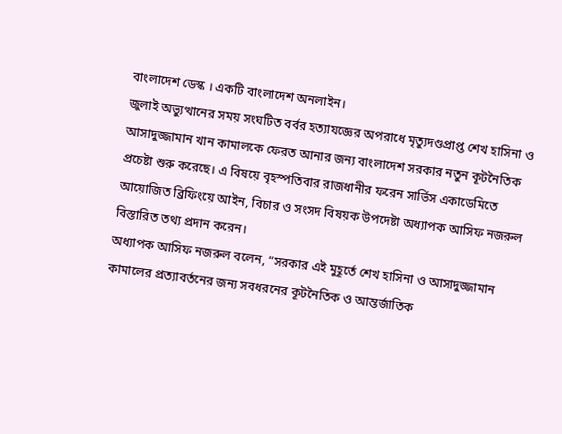বাংলাদেশ ডেস্ক । একটি বাংলাদেশ অনলাইন।
জুলাই অভ্যুত্থানের সময় সংঘটিত বর্বর হত্যাযজ্ঞের অপরাধে মৃত্যুদণ্ডপ্রাপ্ত শেখ হাসিনা ও আসাদুজ্জামান খান কামালকে ফেরত আনার জন্য বাংলাদেশ সরকার নতুন কূটনৈতিক প্রচেষ্টা শুরু করেছে। এ বিষয়ে বৃহস্পতিবার রাজধানীর ফরেন সার্ভিস একাডেমিতে আয়োজিত ব্রিফিংয়ে আইন, বিচার ও সংসদ বিষয়ক উপদেষ্টা অধ্যাপক আসিফ নজরুল বিস্তারিত তথ্য প্রদান করেন।
অধ্যাপক আসিফ নজরুল বলেন, “সরকার এই মুহূর্তে শেখ হাসিনা ও আসাদুজ্জামান কামালের প্রত্যাবর্তনের জন্য সবধরনের কূটনৈতিক ও আন্তর্জাতিক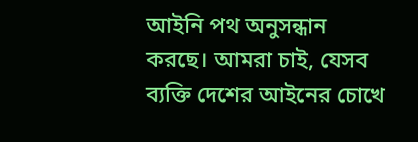আইনি পথ অনুসন্ধান করছে। আমরা চাই, যেসব ব্যক্তি দেশের আইনের চোখে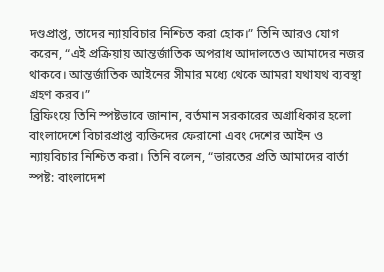দণ্ডপ্রাপ্ত, তাদের ন্যায়বিচার নিশ্চিত করা হোক।” তিনি আরও যোগ করেন, “এই প্রক্রিয়ায় আন্তর্জাতিক অপরাধ আদালতেও আমাদের নজর থাকবে। আন্তর্জাতিক আইনের সীমার মধ্যে থেকে আমরা যথাযথ ব্যবস্থা গ্রহণ করব।”
ব্রিফিংয়ে তিনি স্পষ্টভাবে জানান, বর্তমান সরকারের অগ্রাধিকার হলো বাংলাদেশে বিচারপ্রাপ্ত ব্যক্তিদের ফেরানো এবং দেশের আইন ও ন্যায়বিচার নিশ্চিত করা। তিনি বলেন, “ভারতের প্রতি আমাদের বার্তা স্পষ্ট: বাংলাদেশ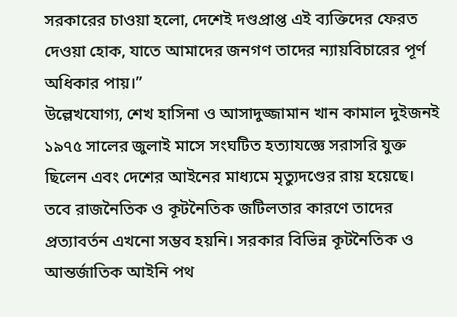সরকারের চাওয়া হলো, দেশেই দণ্ডপ্রাপ্ত এই ব্যক্তিদের ফেরত দেওয়া হোক, যাতে আমাদের জনগণ তাদের ন্যায়বিচারের পূর্ণ অধিকার পায়।”
উল্লেখযোগ্য, শেখ হাসিনা ও আসাদুজ্জামান খান কামাল দুইজনই ১৯৭৫ সালের জুলাই মাসে সংঘটিত হত্যাযজ্ঞে সরাসরি যুক্ত ছিলেন এবং দেশের আইনের মাধ্যমে মৃত্যুদণ্ডের রায় হয়েছে। তবে রাজনৈতিক ও কূটনৈতিক জটিলতার কারণে তাদের প্রত্যাবর্তন এখনো সম্ভব হয়নি। সরকার বিভিন্ন কূটনৈতিক ও আন্তর্জাতিক আইনি পথ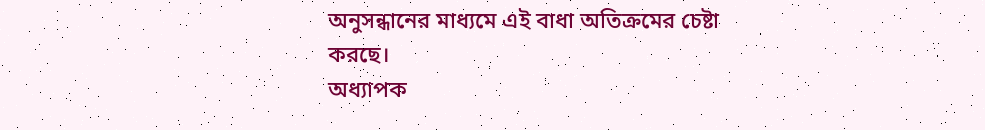অনুসন্ধানের মাধ্যমে এই বাধা অতিক্রমের চেষ্টা করছে।
অধ্যাপক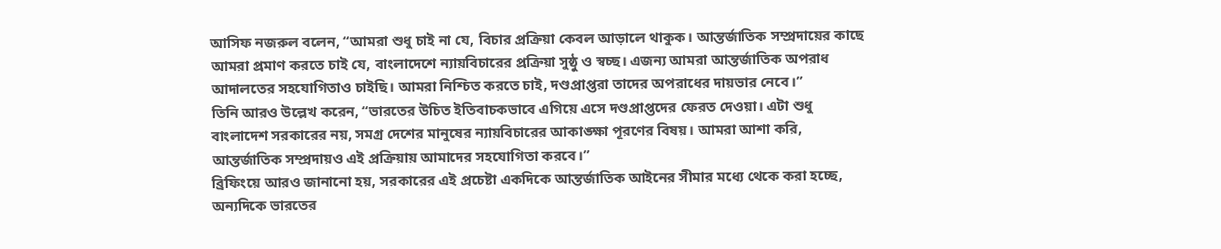আসিফ নজরুল বলেন, “আমরা শুধু চাই না যে, বিচার প্রক্রিয়া কেবল আড়ালে থাকুক। আন্তর্জাতিক সম্প্রদায়ের কাছে আমরা প্রমাণ করতে চাই যে, বাংলাদেশে ন্যায়বিচারের প্রক্রিয়া সুষ্ঠু ও স্বচ্ছ। এজন্য আমরা আন্তর্জাতিক অপরাধ আদালতের সহযোগিতাও চাইছি। আমরা নিশ্চিত করতে চাই, দণ্ডপ্রাপ্তরা তাদের অপরাধের দায়ভার নেবে।”
তিনি আরও উল্লেখ করেন, “ভারতের উচিত ইতিবাচকভাবে এগিয়ে এসে দণ্ডপ্রাপ্তদের ফেরত দেওয়া। এটা শুধু বাংলাদেশ সরকারের নয়, সমগ্র দেশের মানুষের ন্যায়বিচারের আকাঙ্ক্ষা পূরণের বিষয়। আমরা আশা করি, আন্তর্জাতিক সম্প্রদায়ও এই প্রক্রিয়ায় আমাদের সহযোগিতা করবে।”
ব্রিফিংয়ে আরও জানানো হয়, সরকারের এই প্রচেষ্টা একদিকে আন্তর্জাতিক আইনের সীমার মধ্যে থেকে করা হচ্ছে, অন্যদিকে ভারতের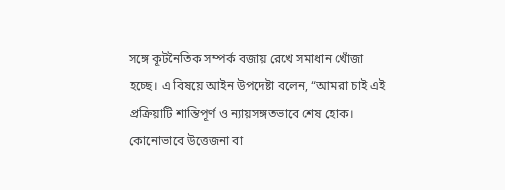সঙ্গে কূটনৈতিক সম্পর্ক বজায় রেখে সমাধান খোঁজা হচ্ছে। এ বিষয়ে আইন উপদেষ্টা বলেন, “আমরা চাই এই প্রক্রিয়াটি শান্তিপূর্ণ ও ন্যায়সঙ্গতভাবে শেষ হোক। কোনোভাবে উত্তেজনা বা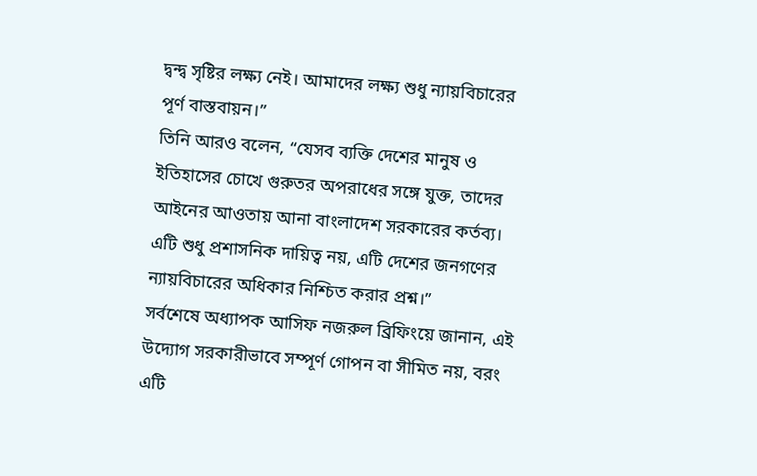দ্বন্দ্ব সৃষ্টির লক্ষ্য নেই। আমাদের লক্ষ্য শুধু ন্যায়বিচারের পূর্ণ বাস্তবায়ন।”
তিনি আরও বলেন, “যেসব ব্যক্তি দেশের মানুষ ও ইতিহাসের চোখে গুরুতর অপরাধের সঙ্গে যুক্ত, তাদের আইনের আওতায় আনা বাংলাদেশ সরকারের কর্তব্য। এটি শুধু প্রশাসনিক দায়িত্ব নয়, এটি দেশের জনগণের ন্যায়বিচারের অধিকার নিশ্চিত করার প্রশ্ন।”
সর্বশেষে অধ্যাপক আসিফ নজরুল ব্রিফিংয়ে জানান, এই উদ্যোগ সরকারীভাবে সম্পূর্ণ গোপন বা সীমিত নয়, বরং এটি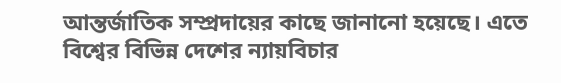আন্তর্জাতিক সম্প্রদায়ের কাছে জানানো হয়েছে। এতে বিশ্বের বিভিন্ন দেশের ন্যায়বিচার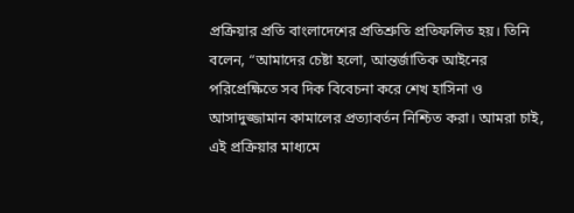প্রক্রিয়ার প্রতি বাংলাদেশের প্রতিশ্রুতি প্রতিফলিত হয়। তিনি বলেন, “আমাদের চেষ্টা হলো, আন্তর্জাতিক আইনের পরিপ্রেক্ষিতে সব দিক বিবেচনা করে শেখ হাসিনা ও আসাদুজ্জামান কামালের প্রত্যাবর্তন নিশ্চিত করা। আমরা চাই, এই প্রক্রিয়ার মাধ্যমে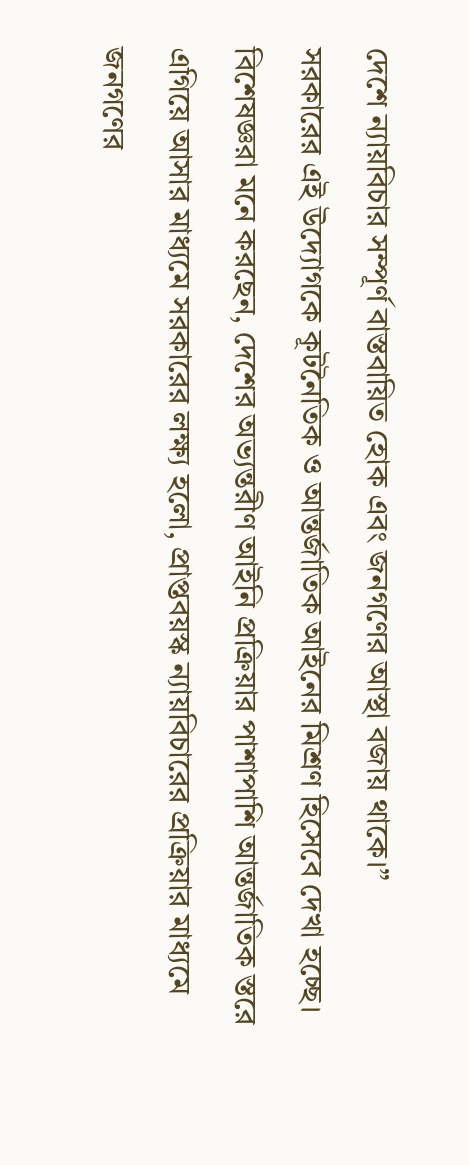দেশে ন্যায়বিচার সম্পূর্ণ বাস্তবায়িত হোক এবং জনগণের আস্থা বজায় থাকে।”
সরকারের এই উদ্যোগকে কূটনৈতিক ও আন্তর্জাতিক আইনের মিশ্রণ হিসেবে দেখা হচ্ছে। বিশেষজ্ঞরা মনে করছেন, দেশের অভ্যন্তরীণ আইনি প্রক্রিয়ার পাশাপাশি আন্তর্জাতিক স্তরে এগিয়ে আসার মাধ্যমে সরকারের লক্ষ্য হলো, প্রাপ্তবয়স্ক ন্যায়বিচারের প্রক্রিয়ার মাধ্যমে জনগণের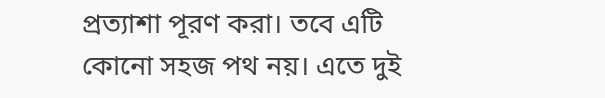প্রত্যাশা পূরণ করা। তবে এটি কোনো সহজ পথ নয়। এতে দুই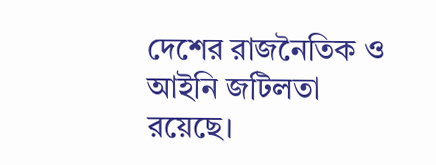দেশের রাজনৈতিক ও আইনি জটিলতা রয়েছে।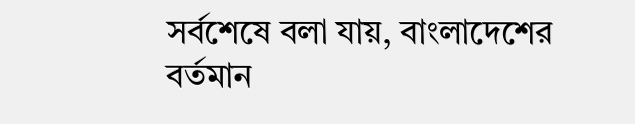সর্বশেষে বলা যায়, বাংলাদেশের বর্তমান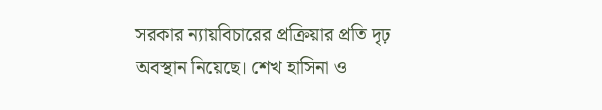সরকার ন্যায়বিচারের প্রক্রিয়ার প্রতি দৃঢ় অবস্থান নিয়েছে। শেখ হাসিনা ও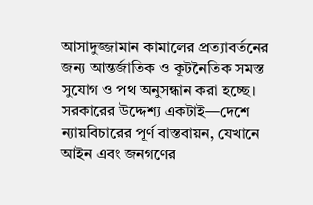আসাদুজ্জামান কামালের প্রত্যাবর্তনের জন্য আন্তর্জাতিক ও কূটনৈতিক সমস্ত সুযোগ ও পথ অনুসন্ধান করা হচ্ছে। সরকারের উদ্দেশ্য একটাই—দেশে ন্যায়বিচারের পূর্ণ বাস্তবায়ন, যেখানে আইন এবং জনগণের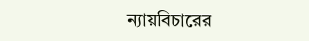ন্যায়বিচারের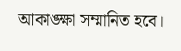আকাঙ্ক্ষা সম্মানিত হবে।